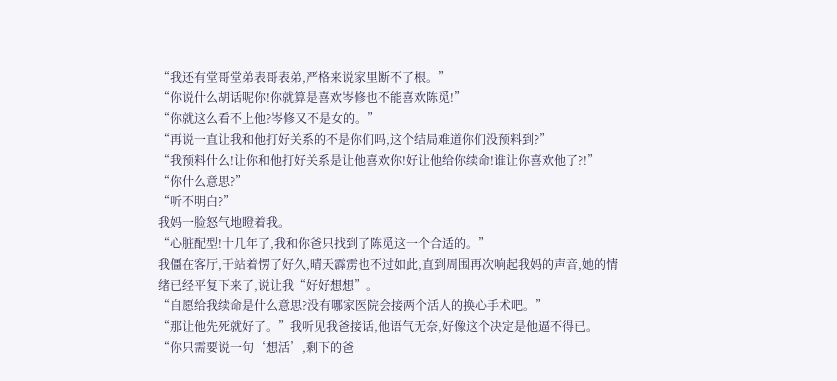“我还有堂哥堂弟表哥表弟,严格来说家里断不了根。”
“你说什么胡话呢你!你就算是喜欢岑修也不能喜欢陈觅!”
“你就这么看不上他?岑修又不是女的。”
“再说一直让我和他打好关系的不是你们吗,这个结局难道你们没预料到?”
“我预料什么!让你和他打好关系是让他喜欢你!好让他给你续命!谁让你喜欢他了?!”
“你什么意思?”
“听不明白?”
我妈一脸怒气地瞪着我。
“心脏配型!十几年了,我和你爸只找到了陈觅这一个合适的。”
我僵在客厅,干站着愣了好久,晴天霹雳也不过如此,直到周围再次响起我妈的声音,她的情绪已经平复下来了,说让我“好好想想”。
“自愿给我续命是什么意思?没有哪家医院会接两个活人的换心手术吧。”
“那让他先死就好了。”我听见我爸接话,他语气无奈,好像这个决定是他逼不得已。
“你只需要说一句‘想活’,剩下的爸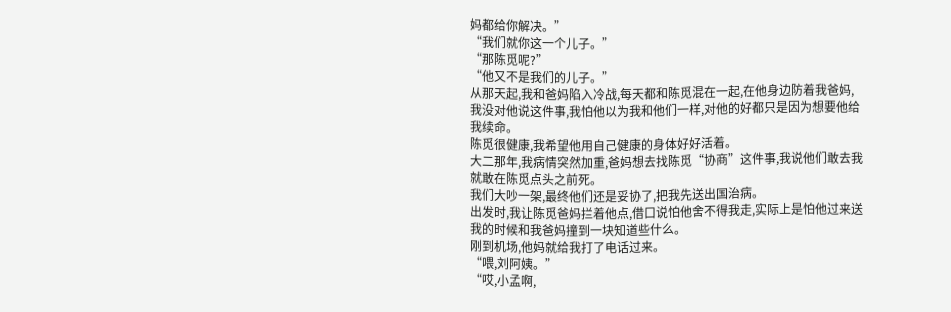妈都给你解决。”
“我们就你这一个儿子。”
“那陈觅呢?”
“他又不是我们的儿子。”
从那天起,我和爸妈陷入冷战,每天都和陈觅混在一起,在他身边防着我爸妈,我没对他说这件事,我怕他以为我和他们一样,对他的好都只是因为想要他给我续命。
陈觅很健康,我希望他用自己健康的身体好好活着。
大二那年,我病情突然加重,爸妈想去找陈觅“协商”这件事,我说他们敢去我就敢在陈觅点头之前死。
我们大吵一架,最终他们还是妥协了,把我先送出国治病。
出发时,我让陈觅爸妈拦着他点,借口说怕他舍不得我走,实际上是怕他过来送我的时候和我爸妈撞到一块知道些什么。
刚到机场,他妈就给我打了电话过来。
“喂,刘阿姨。”
“哎,小孟啊,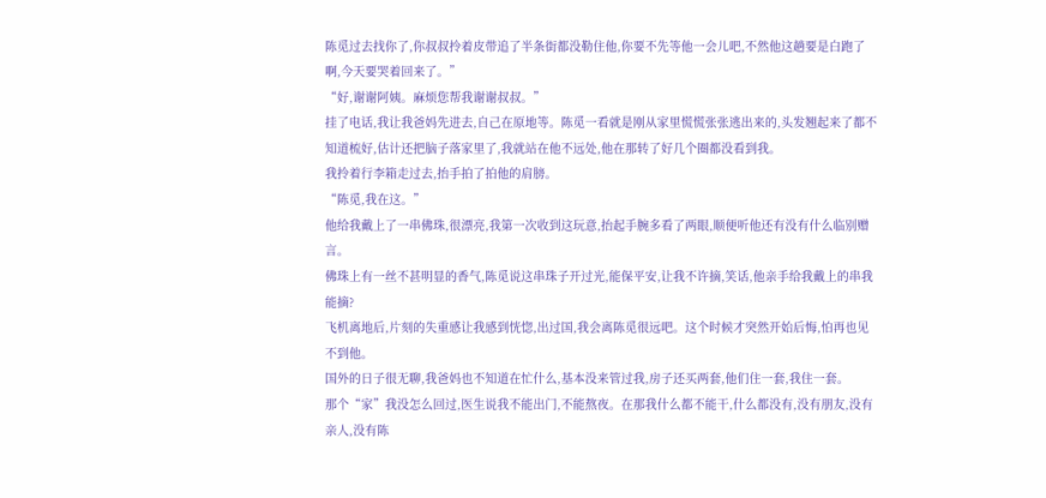陈觅过去找你了,你叔叔拎着皮带追了半条街都没勒住他,你要不先等他一会儿吧,不然他这趟要是白跑了啊,今天要哭着回来了。”
“好,谢谢阿姨。麻烦您帮我谢谢叔叔。”
挂了电话,我让我爸妈先进去,自己在原地等。陈觅一看就是刚从家里慌慌张张逃出来的,头发翘起来了都不知道梳好,估计还把脑子落家里了,我就站在他不远处,他在那转了好几个圈都没看到我。
我拎着行李箱走过去,抬手拍了拍他的肩膀。
“陈觅,我在这。”
他给我戴上了一串佛珠,很漂亮,我第一次收到这玩意,抬起手腕多看了两眼,顺便听他还有没有什么临别赠言。
佛珠上有一丝不甚明显的香气,陈觅说这串珠子开过光,能保平安,让我不许摘,笑话,他亲手给我戴上的串我能摘?
飞机离地后,片刻的失重感让我感到恍惚,出过国,我会离陈觅很远吧。这个时候才突然开始后悔,怕再也见不到他。
国外的日子很无聊,我爸妈也不知道在忙什么,基本没来管过我,房子还买两套,他们住一套,我住一套。
那个“家”我没怎么回过,医生说我不能出门,不能熬夜。在那我什么都不能干,什么都没有,没有朋友,没有亲人,没有陈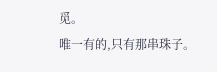觅。
唯一有的,只有那串珠子。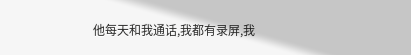他每天和我通话,我都有录屏,我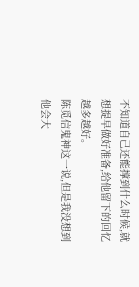不知道自己还能撑到什么时候,就想提早做好准备,给他留下的回忆越多越好。
陈觅信鬼神这一说,但是我没想到他会大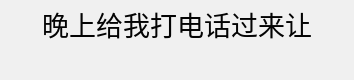晚上给我打电话过来让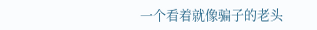一个看着就像骗子的老头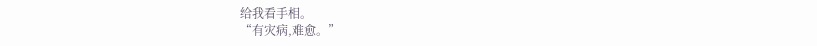给我看手相。
“有灾病,难愈。”